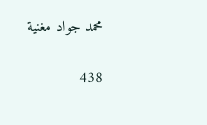محمد جواد مغنية

438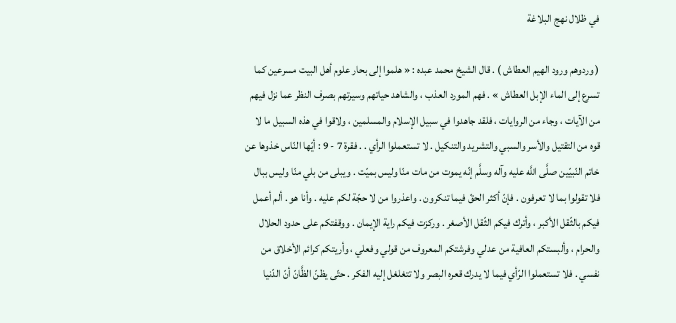في ظلال نهج البلاغة

( وردوهم ورود الهيم العطاش ) . قال الشيخ محمد عبده : « هلموا إلى بحار علوم أهل البيت مسرعين كما تسرع إلى الماء الإبل العطاش » . فهم المورد العذب ، والشاهد حياتهم وسيرتهم بصرف النظر عما نزل فيهم من الآيات ، وجاء من الروايات ، فلقد جاهدوا في سبيل الإسلام والمسلمين ، ولاقوا في هذه السبيل ما لا قوه من التقتيل والأسر والسبي والتشريد والتنكيل . لا تستعملوا الرأي . . فقرة 7 - 9 : أيّها النّاس خذوها عن خاتم النّبيّين صلَّى اللَّه عليه وآله وسلَّم إنّه يموت من مات منّا وليس بميّت . ويبلى من بلي منّا وليس ببال فلا تقولوا بما لا تعرفون . فإنّ أكثر الحقّ فيما تنكرون . واعذروا من لا حجّة لكم عليه . وأنا هو . ألم أعمل فيكم بالثّقل الأكبر ، وأترك فيكم الثّقل الأصغر . وركزت فيكم راية الإيمان . ووقفتكم على حدود الحلال والحرام ، وألبستكم العافية من عدلي وفرشتكم المعروف من قولي وفعلي ، وأريتكم كرائم الأخلاق من نفسي . فلا تستعملوا الرّأي فيما لا يدرك قعره البصر ولا تتغلغل إليه الفكر . حتّى يظنّ الظَّانّ أنّ الدّنيا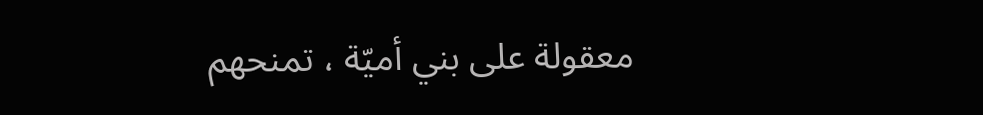معقولة على بني أميّة ، تمنحهم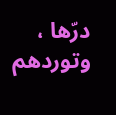درّها ، وتوردهم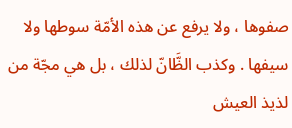صفوها ، ولا يرفع عن هذه الأمّة سوطها ولا سيفها . وكذب الظَّانّ لذلك ، بل هي مجّة من لذيذ العيش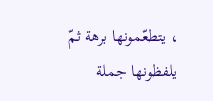، يتطعّمونها برهة ثمّ يلفظونها جملة